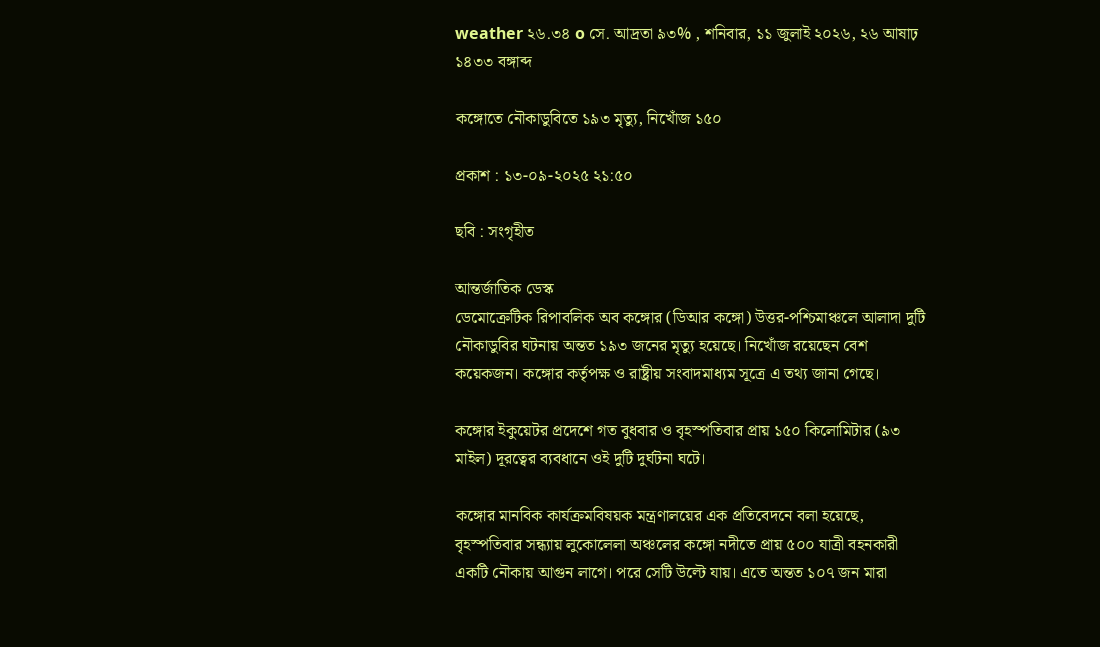weather ২৬.৩৪ o সে. আদ্রতা ৯৩% , শনিবার, ১১ জুলাই ২০২৬, ২৬ আষাঢ় ১৪৩৩ বঙ্গাব্দ

কঙ্গোতে নৌকাডুবিতে ১৯৩ মৃত্যু, নিখোঁজ ১৫০

প্রকাশ : ১৩-০৯-২০২৫ ২১:৫০

ছবি : সংগৃহীত

আন্তর্জাতিক ডেস্ক
ডেমোক্রেটিক রিপাবলিক অব কঙ্গোর (ডিআর কঙ্গো) উত্তর-পশ্চিমাঞ্চলে আলাদা দুটি নৌকাডুবির ঘটনায় অন্তত ১৯৩ জনের মৃত্যু হয়েছে। নিখোঁজ রয়েছেন বেশ কয়েকজন। কঙ্গোর কর্তৃপক্ষ ও রাষ্ট্রীয় সংবাদমাধ্যম সূত্রে এ তথ্য জানা গেছে।

কঙ্গোর ইকুয়েটর প্রদেশে গত বুধবার ও বৃহস্পতিবার প্রায় ১৫০ কিলোমিটার (৯৩ মাইল) দূরত্বের ব্যবধানে ওই দুটি দুর্ঘটনা ঘটে।

কঙ্গোর মানবিক কার্যক্রমবিষয়ক মন্ত্রণালয়ের এক প্রতিবেদনে বলা হয়েছে, বৃহস্পতিবার সন্ধ্যায় লুকোলেলা অঞ্চলের কঙ্গো নদীতে প্রায় ৫০০ যাত্রী বহনকারী একটি নৌকায় আগুন লাগে। পরে সেটি উল্টে যায়। এতে অন্তত ১০৭ জন মারা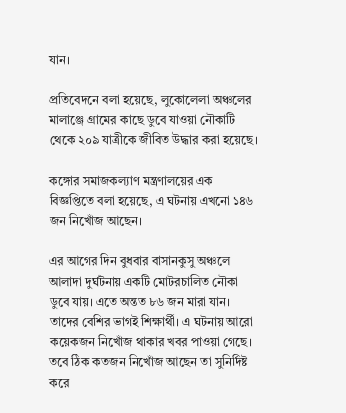যান।

প্রতিবেদনে বলা হয়েছে, লুকোলেলা অঞ্চলের মালাঞ্জে গ্রামের কাছে ডুবে যাওয়া নৌকাটি থেকে ২০৯ যাত্রীকে জীবিত উদ্ধার করা হয়েছে।

কঙ্গোর সমাজকল্যাণ মন্ত্রণালয়ের এক বিজ্ঞপ্তিতে বলা হয়েছে, এ ঘটনায় এখনো ১৪৬ জন নিখোঁজ আছেন।

এর আগের দিন বুধবার বাসানকুসু অঞ্চলে আলাদা দুর্ঘটনায় একটি মোটরচালিত নৌকা ডুবে যায়। এতে অন্তত ৮৬ জন মারা যান। তাদের বেশির ভাগই শিক্ষার্থী। এ ঘটনায় আরো কয়েকজন নিখোঁজ থাকার খবর পাওয়া গেছে। তবে ঠিক কতজন নিখোঁজ আছেন তা সুনির্দিষ্ট করে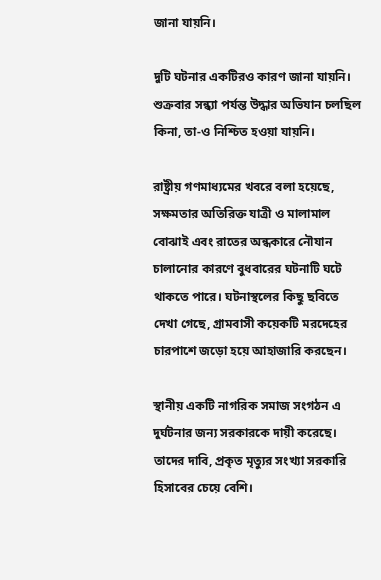জানা যায়নি।

দুটি ঘটনার একটিরও কারণ জানা যায়নি। শুক্রবার সন্ধ্যা পর্যন্ত উদ্ধার অভিযান চলছিল কিনা, তা-ও নিশ্চিত হওয়া যায়নি।

রাষ্ট্রীয় গণমাধ্যমের খবরে বলা হয়েছে, সক্ষমতার অতিরিক্ত যাত্রী ও মালামাল বোঝাই এবং রাতের অন্ধকারে নৌযান চালানোর কারণে বুধবারের ঘটনাটি ঘটে থাকতে পারে। ঘটনাস্থলের কিছু ছবিতে দেখা গেছে, গ্রামবাসী কয়েকটি মরদেহের চারপাশে জড়ো হয়ে আহাজারি করছেন।

স্থানীয় একটি নাগরিক সমাজ সংগঠন এ দুর্ঘটনার জন্য সরকারকে দায়ী করেছে। তাদের দাবি, প্রকৃত মৃত্যুর সংখ্যা সরকারি হিসাবের চেয়ে বেশি।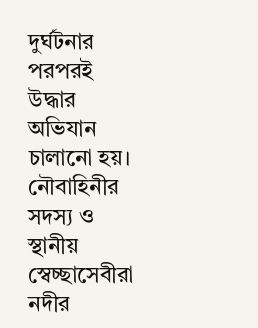দুর্ঘটনার পরপরই উদ্ধার অভিযান চালানো হয়। নৌবাহিনীর সদস্য ও স্থানীয় স্বেচ্ছাসেবীরা নদীর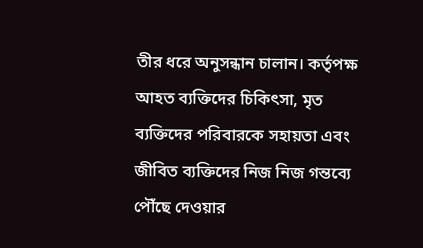তীর ধরে অনুসন্ধান চালান। কর্তৃপক্ষ আহত ব্যক্তিদের চিকিৎসা, মৃত ব্যক্তিদের পরিবারকে সহায়তা এবং জীবিত ব্যক্তিদের নিজ নিজ গন্তব্যে পৌঁছে দেওয়ার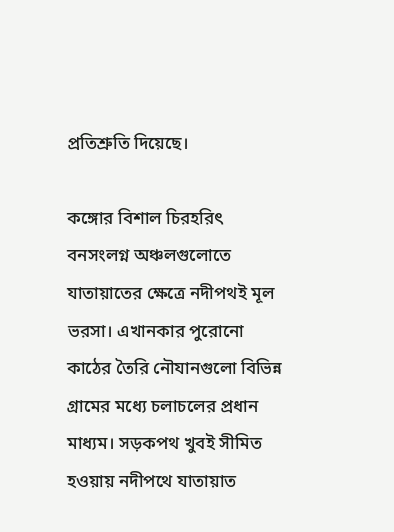প্রতিশ্রুতি দিয়েছে।

কঙ্গোর বিশাল চিরহরিৎ বনসংলগ্ন অঞ্চলগুলোতে যাতায়াতের ক্ষেত্রে নদীপথই মূল ভরসা। এখানকার পুরোনো কাঠের তৈরি নৌযানগুলো বিভিন্ন গ্রামের মধ্যে চলাচলের প্রধান মাধ্যম। সড়কপথ খুবই সীমিত হওয়ায় নদীপথে যাতায়াত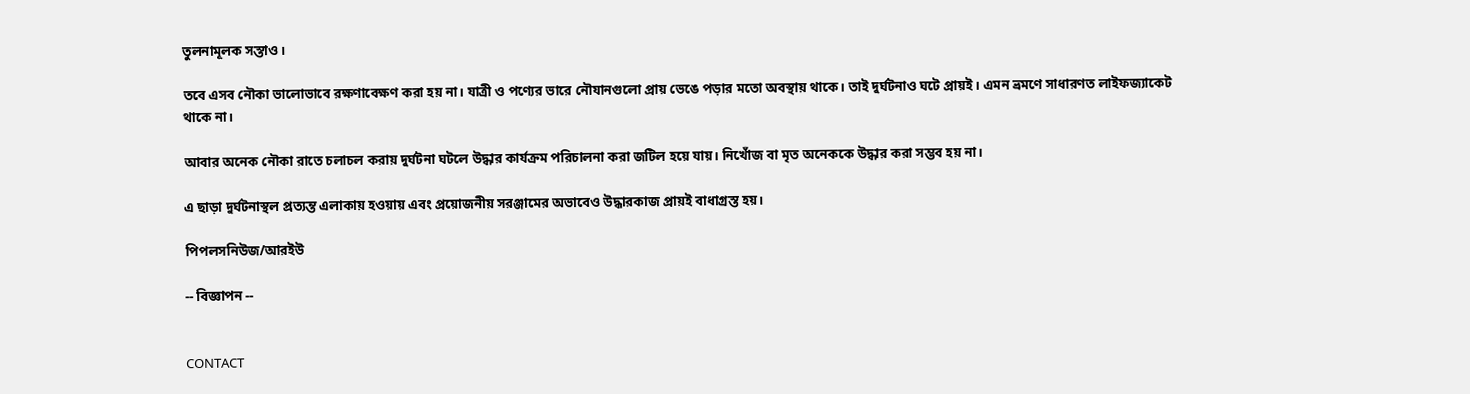তুলনামূলক সস্তাও।

তবে এসব নৌকা ভালোভাবে রক্ষণাবেক্ষণ করা হয় না। যাত্রী ও পণ্যের ভারে নৌযানগুলো প্রায় ভেঙে পড়ার মতো অবস্থায় থাকে। তাই দুর্ঘটনাও ঘটে প্রায়ই। এমন ভ্রমণে সাধারণত লাইফজ্যাকেট থাকে না।

আবার অনেক নৌকা রাতে চলাচল করায় দুর্ঘটনা ঘটলে উদ্ধার কার্যক্রম পরিচালনা করা জটিল হয়ে যায়। নিখোঁজ বা মৃত অনেককে উদ্ধার করা সম্ভব হয় না।

এ ছাড়া দুর্ঘটনাস্থল প্রত্যন্ত এলাকায় হওয়ায় এবং প্রয়োজনীয় সরঞ্জামের অভাবেও উদ্ধারকাজ প্রায়ই বাধাগ্রস্ত হয়।

পিপলসনিউজ/আরইউ

-- বিজ্ঞাপন --


CONTACT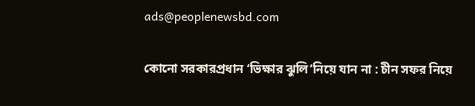ads@peoplenewsbd.com

কোনো সরকারপ্রধান ‘ভিক্ষার ঝুলি’নিয়ে যান না : চীন সফর নিয়ে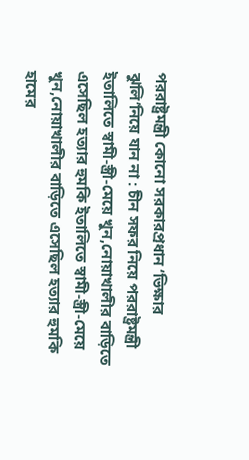পররাষ্ট্রমন্ত্রী কোনো সরকারপ্রধান ‘ভিক্ষার ঝুলি’নিয়ে যান না : চীন সফর নিয়ে পররাষ্ট্রমন্ত্রী ইতালিতে স্বামী-স্ত্রী-মেয়ে খুন,নোয়াখালীর বাড়িতে এসেছিল হত্যার হুমকি ইতালিতে স্বামী-স্ত্রী-মেয়ে খুন,নোয়াখালীর বাড়িতে এসেছিল হত্যার হুমকি হামের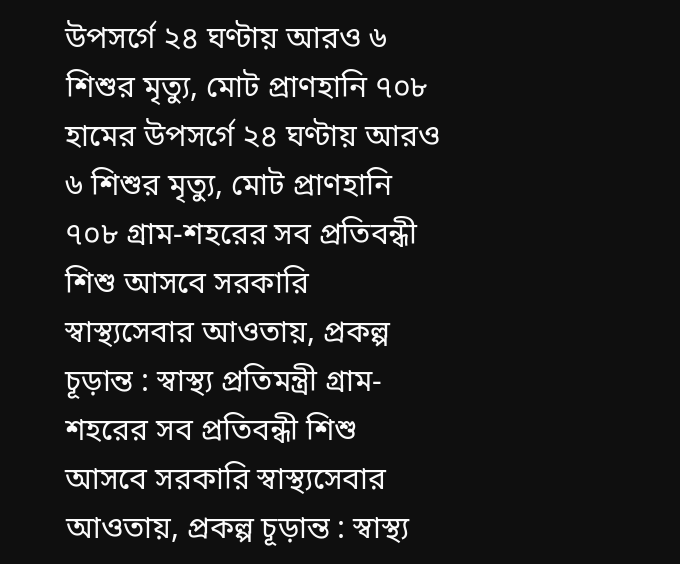উপসর্গে ২৪ ঘণ্টায় আরও ৬ শিশুর মৃত্যু, মোট প্রাণহানি ৭০৮ হামের উপসর্গে ২৪ ঘণ্টায় আরও ৬ শিশুর মৃত্যু, মোট প্রাণহানি ৭০৮ গ্রাম-শহরের সব প্রতিবন্ধী শিশু আসবে সরকারি স্বাস্থ্যসেবার আওতায়, প্রকল্প চূড়ান্ত : স্বাস্থ্য প্রতিমন্ত্রী গ্রাম-শহরের সব প্রতিবন্ধী শিশু আসবে সরকারি স্বাস্থ্যসেবার আওতায়, প্রকল্প চূড়ান্ত : স্বাস্থ্য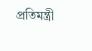প্রতিমন্ত্রী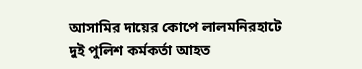আসামির দায়ের কোপে লালমনিরহাটে দুই পুলিশ কর্মকর্তা আহত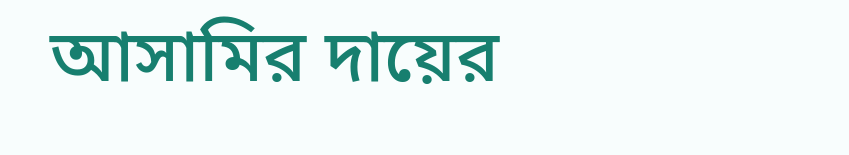আসামির দায়ের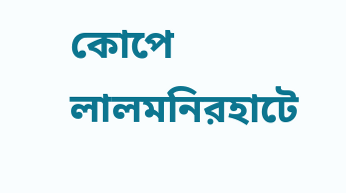কোপে লালমনিরহাটে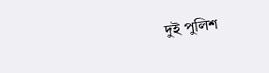দুই পুলিশ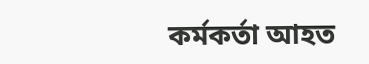কর্মকর্তা আহত